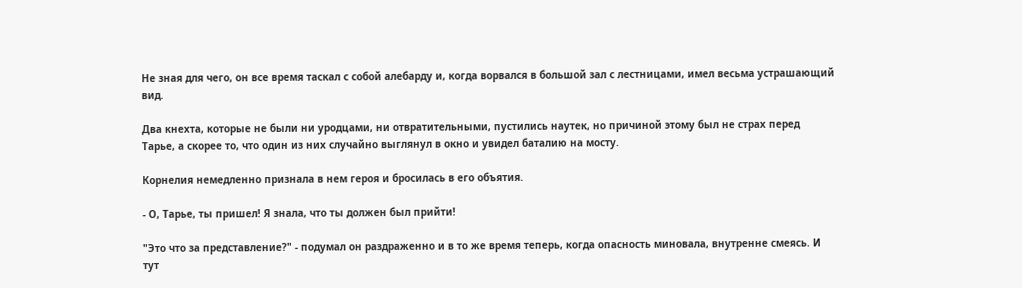Не зная для чего, он все время таскал с собой алебарду и, когда ворвался в большой зал с лестницами, имел весьма устрашающий вид.

Два кнехта, которые не были ни уродцами, ни отвратительными, пустились наутек, но причиной этому был не страх перед Тарье, а скорее то, что один из них случайно выглянул в окно и увидел баталию на мосту.

Корнелия немедленно признала в нем героя и бросилась в его объятия.

- О, Тарье, ты пришел! Я знала, что ты должен был прийти!

"Это что за представление?" - подумал он раздраженно и в то же время теперь, когда опасность миновала, внутренне смеясь. И тут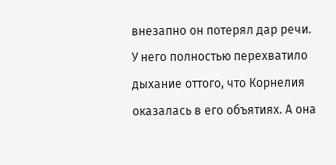внезапно он потерял дар речи. У него полностью перехватило дыхание оттого, что Корнелия оказалась в его объятиях. А она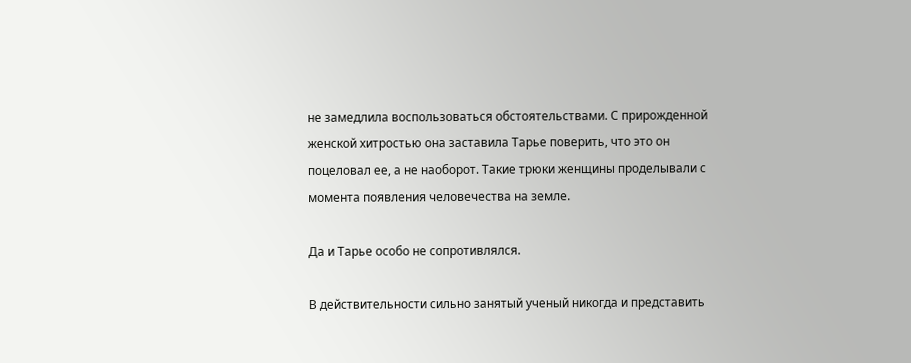не замедлила воспользоваться обстоятельствами. С прирожденной женской хитростью она заставила Тарье поверить, что это он поцеловал ее, а не наоборот. Такие трюки женщины проделывали с момента появления человечества на земле.

Да и Тарье особо не сопротивлялся.

В действительности сильно занятый ученый никогда и представить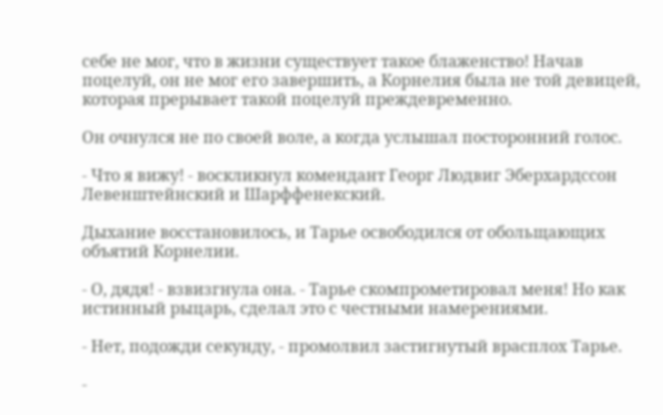себе не мог, что в жизни существует такое блаженство! Начав поцелуй, он не мог его завершить, а Корнелия была не той девицей, которая прерывает такой поцелуй преждевременно.

Он очнулся не по своей воле, а когда услышал посторонний голос.

- Что я вижу! - воскликнул комендант Георг Людвиг Эберхардссон Левенштейнский и Шарффенекский.

Дыхание восстановилось, и Тарье освободился от обольщающих объятий Корнелии.

- О, дядя! - взвизгнула она. - Тарье скомпрометировал меня! Но как истинный рыцарь, сделал это с честными намерениями.

- Нет, подожди секунду, - промолвил застигнутый врасплох Тарье.

-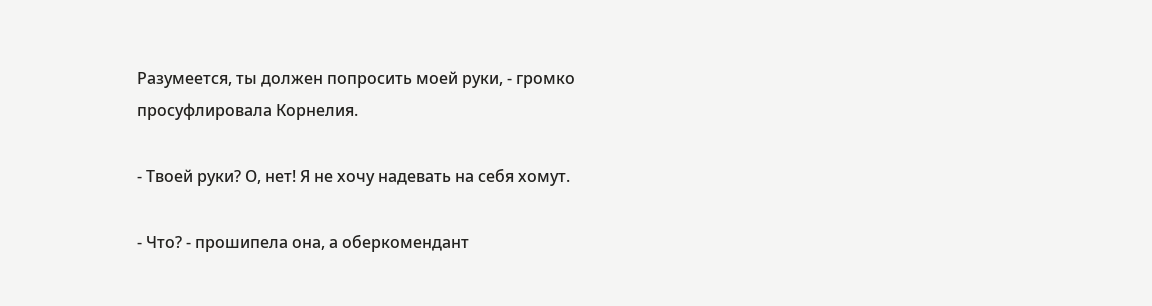Разумеется, ты должен попросить моей руки, - громко просуфлировала Корнелия.

- Твоей руки? О, нет! Я не хочу надевать на себя хомут.

- Что? - прошипела она, а оберкомендант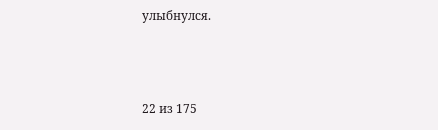улыбнулся.



22 из 175